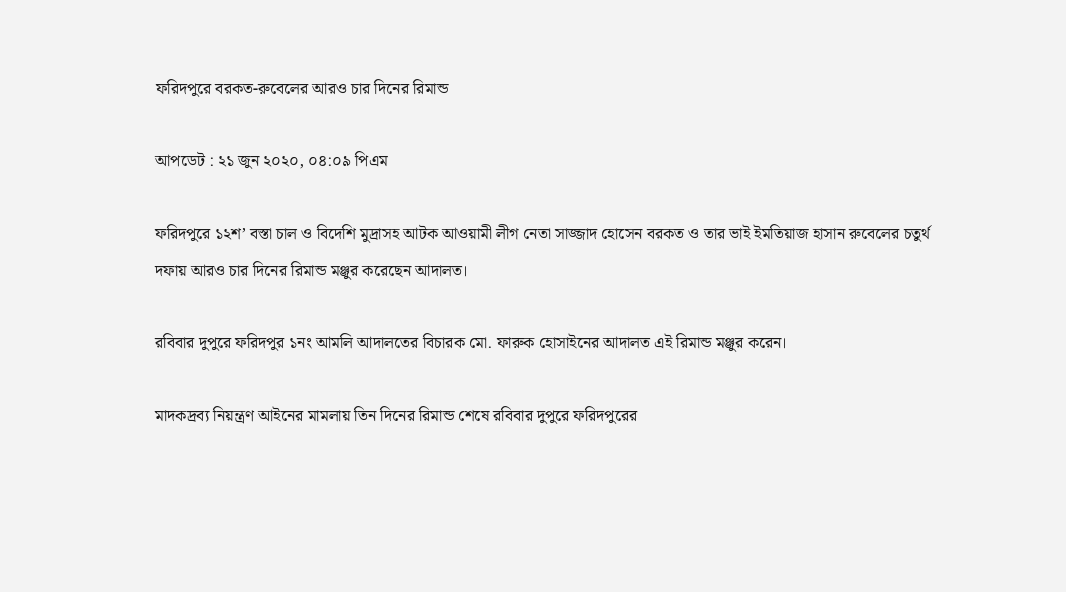ফরিদপুরে বরকত-রুবেলের আরও চার দিনের রিমান্ড

আপডেট : ২১ জুন ২০২০, ০৪:০৯ পিএম

ফরিদপুরে ১২শ’ বস্তা চাল ও বিদেশি মুদ্রাসহ আটক আওয়ামী লীগ নেতা সাজ্জাদ হোসেন বরকত ও তার ভাই ইমতিয়াজ হাসান রুবেলের চতুর্থ দফায় আরও চার দিনের রিমান্ড মঞ্জুর করেছেন আদালত।

রবিবার দুপুরে ফরিদপুর ১নং আমলি আদালতের বিচারক মো. ফারুক হোসাইনের আদালত এই রিমান্ড মঞ্জুর করেন।

মাদকদ্রব্য নিয়ন্ত্রণ আইনের মামলায় তিন দিনের রিমান্ড শেষে রবিবার দুপুরে ফরিদপুরের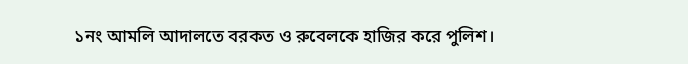১নং আমলি আদালতে বরকত ও রুবেলকে হাজির করে পুলিশ।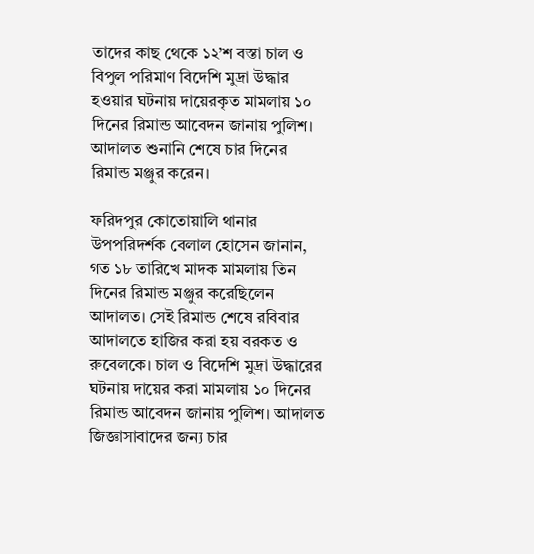তাদের কাছ থেকে ১২’শ বস্তা চাল ও বিপুল পরিমাণ বিদেশি মুদ্রা উদ্ধার হওয়ার ঘটনায় দায়েরকৃত মামলায় ১০ দিনের রিমান্ড আবেদন জানায় পুলিশ। আদালত শুনানি শেষে চার দিনের রিমান্ড মঞ্জুর করেন।

ফরিদপুর কোতোয়ালি থানার উপপরিদর্শক বেলাল হোসেন জানান, গত ১৮ তারিখে মাদক মামলায় তিন দিনের রিমান্ড মঞ্জুর করেছিলেন আদালত। সেই রিমান্ড শেষে রবিবার আদালতে হাজির করা হয় বরকত ও রুবেলকে। চাল ও বিদেশি মুদ্রা উদ্ধারের ঘটনায় দায়ের করা মামলায় ১০ দিনের রিমান্ড আবেদন জানায় পুলিশ। আদালত জিজ্ঞাসাবাদের জন্য চার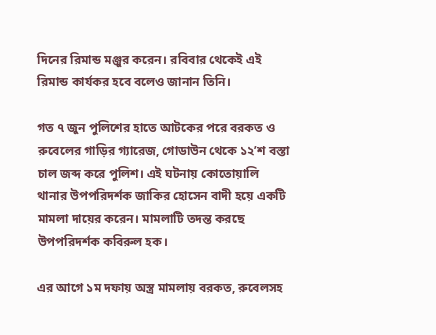দিনের রিমান্ড মঞ্জুর করেন। রবিবার থেকেই এই রিমান্ড কার্যকর হবে বলেও জানান তিনি।

গত ৭ জুন পুলিশের হাতে আটকের পরে বরকত ও রুবেলের গাড়ির গ্যারেজ, গোডাউন থেকে ১২’শ বস্তা চাল জব্দ করে পুলিশ। এই ঘটনায় কোতোয়ালি থানার উপপরিদর্শক জাকির হোসেন বাদী হয়ে একটি মামলা দায়ের করেন। মামলাটি তদন্ত করছে উপপরিদর্শক কবিরুল হক।

এর আগে ১ম দফায় অস্ত্র মামলায় বরকত, রুবেলসহ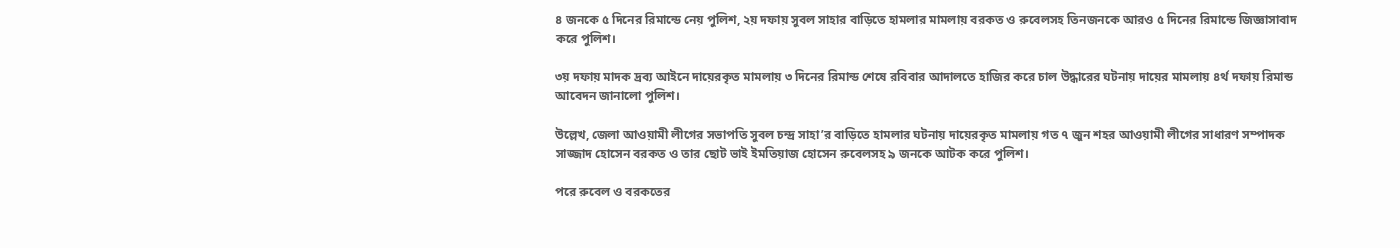৪ জনকে ৫ দিনের রিমান্ডে নেয় পুলিশ, ২য় দফায় সুবল সাহার বাড়িতে হামলার মামলায় বরকত ও রুবেলসহ তিনজনকে আরও ৫ দিনের রিমান্ডে জিজ্ঞাসাবাদ করে পুলিশ।

৩য় দফায় মাদক দ্রব্য আইনে দায়েরকৃত মামলায় ৩ দিনের রিমান্ড শেষে রবিবার আদালতে হাজির করে চাল উদ্ধারের ঘটনায় দায়ের মামলায় ৪র্থ দফায় রিমান্ড আবেদন জানালো পুলিশ।

উল্লেখ, জেলা আওয়ামী লীগের সভাপতি সুবল চন্দ্র সাহা’র বাড়িতে হামলার ঘটনায় দায়েরকৃত মামলায় গত ৭ জুন শহর আওয়ামী লীগের সাধারণ সম্পাদক সাজ্জাদ হোসেন বরকত ও তার ছোট ভাই ইমতিয়াজ হোসেন রুবেলসহ ৯ জনকে আটক করে পুলিশ।

পরে রুবেল ও বরকতের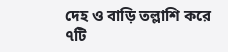দেহ ও বাড়ি তল্লাশি করে ৭টি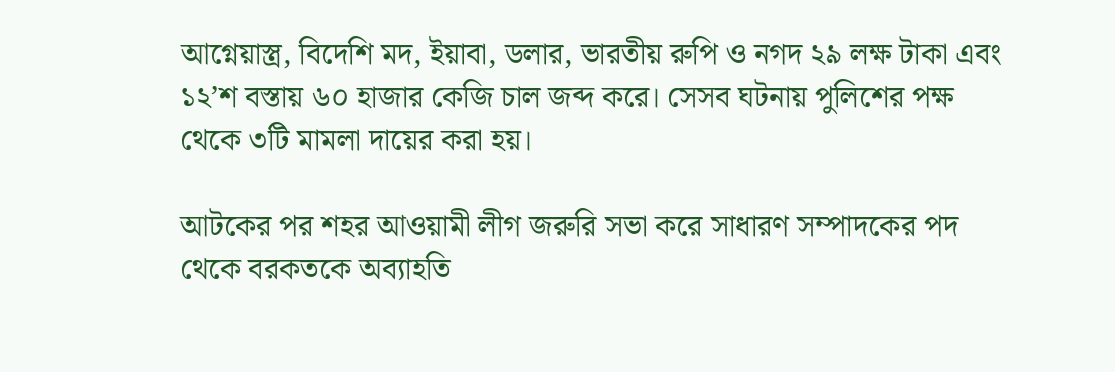আগ্নেয়াস্ত্র, বিদেশি মদ, ইয়াবা, ডলার, ভারতীয় রুপি ও নগদ ২৯ লক্ষ টাকা এবং ১২’শ বস্তায় ৬০ হাজার কেজি চাল জব্দ করে। সেসব ঘটনায় পুলিশের পক্ষ থেকে ৩টি মামলা দায়ের করা হয়।

আটকের পর শহর আওয়ামী লীগ জরুরি সভা করে সাধারণ সম্পাদকের পদ থেকে বরকতকে অব্যাহতি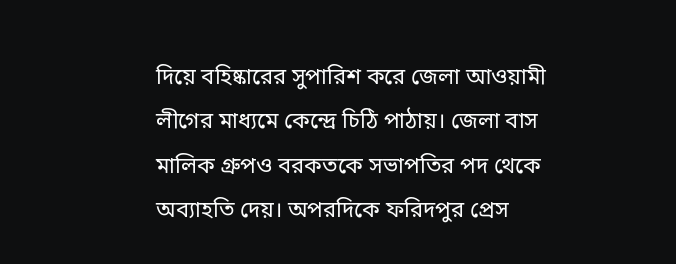দিয়ে বহিষ্কারের সুপারিশ করে জেলা আওয়ামী লীগের মাধ্যমে কেন্দ্রে চিঠি পাঠায়। জেলা বাস মালিক গ্রুপও বরকতকে সভাপতির পদ থেকে অব্যাহতি দেয়। অপরদিকে ফরিদপুর প্রেস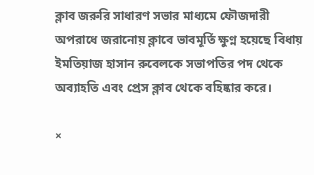ক্লাব জরুরি সাধারণ সভার মাধ্যমে ফৌজদারী অপরাধে জরানোয় ক্লাবে ভাবমূর্তি ক্ষুণ্ন হয়েছে বিধায় ইমতিয়াজ হাসান রুবেলকে সভাপতির পদ থেকে অব্যাহতি এবং প্রেস ক্লাব থেকে বহিষ্কার করে।

×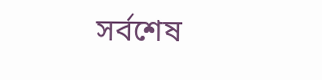সর্বশেষ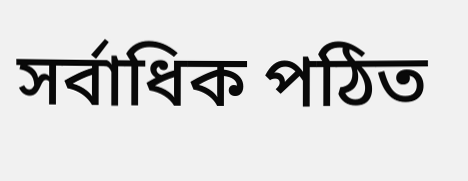সর্বাধিক পঠিত